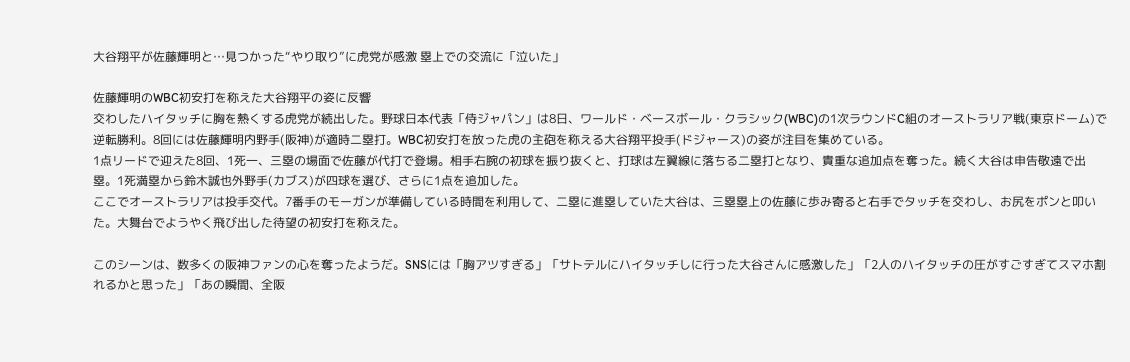大谷翔平が佐藤輝明と…見つかった“やり取り”に虎党が感激 塁上での交流に「泣いた」

佐藤輝明のWBC初安打を称えた大谷翔平の姿に反響
交わしたハイタッチに胸を熱くする虎党が続出した。野球日本代表「侍ジャパン」は8日、ワールド・ベースボール・クラシック(WBC)の1次ラウンドC組のオーストラリア戦(東京ドーム)で逆転勝利。8回には佐藤輝明内野手(阪神)が適時二塁打。WBC初安打を放った虎の主砲を称える大谷翔平投手(ドジャース)の姿が注目を集めている。
1点リードで迎えた8回、1死一、三塁の場面で佐藤が代打で登場。相手右腕の初球を振り抜くと、打球は左翼線に落ちる二塁打となり、貴重な追加点を奪った。続く大谷は申告敬遠で出塁。1死満塁から鈴木誠也外野手(カブス)が四球を選び、さらに1点を追加した。
ここでオーストラリアは投手交代。7番手のモーガンが準備している時間を利用して、二塁に進塁していた大谷は、三塁塁上の佐藤に歩み寄ると右手でタッチを交わし、お尻をポンと叩いた。大舞台でようやく飛び出した待望の初安打を称えた。

このシーンは、数多くの阪神ファンの心を奪ったようだ。SNSには「胸アツすぎる」「サトテルにハイタッチしに行った大谷さんに感激した」「2人のハイタッチの圧がすごすぎてスマホ割れるかと思った」「あの瞬間、全阪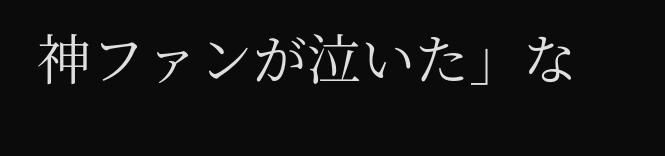神ファンが泣いた」な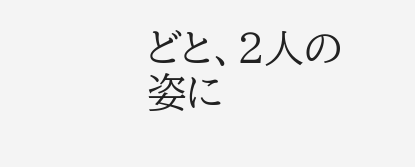どと、2人の姿に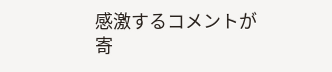感激するコメントが寄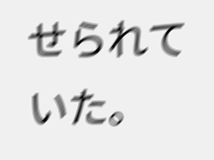せられていた。